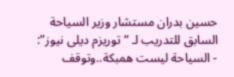حسين بدران مستشار وزير السياحة السابق للتدريب لـ “توريزم ديلى نيوز”:
- السياحة ليست همبكة..وتوقف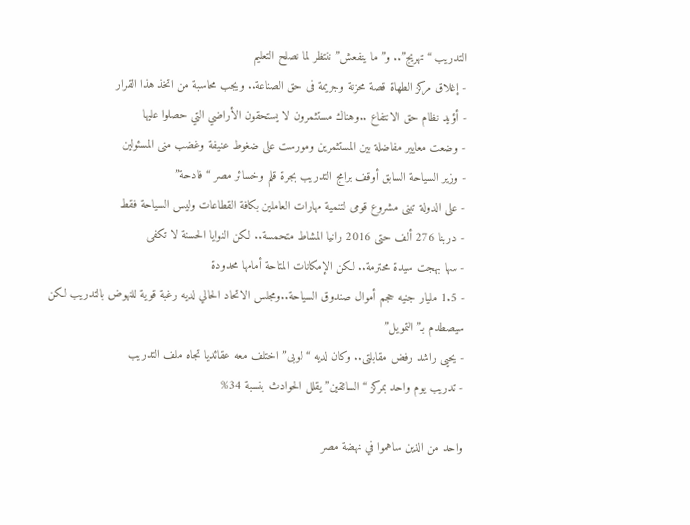التدريب “تهريج”.. و”ما ينفعش” ننتظر لما نصلح التعليم
- إغلاق مركز الطهاة قصة محزنة وجريمة فى حق الصناعة.. ويجب محاسبة من اتخذ هذا القرار
- أؤيد نظام حق الانتفاع ..وهناك مستثمرون لا يستحقون الأراضي التي حصلوا عليها
- وضعت معايير مفاضلة بين المستثمرين ومورست على ضغوط عنيفة وغضب منى المسئولين
- وزير السياحة السابق أوقف برامج التدريب بجرة قلم وخسائر مصر “فادحة”
- على الدولة تبنى مشروع قومى لتنمية مهارات العاملين بكافة القطاعات وليس السياحة فقط
- دربنا 276 ألف حتى 2016 رانيا المشاط متحمسة.. لكن النوايا الحسنة لا تكفى
- سها بهجت سيدة محترمة.. لكن الإمكانات المتاحة أمامها محدودة
- 1.5 مليار جنيه حجم أموال صندوق السياحة..ومجلس الاتحاد الحالي لديه رغبة قوية للنهوض بالتدريب لكن سيصطدم بـ”التمويل”
- يحيى راشد رفض مقابلتى.. وكان لديه “لوبى” اختلف معه عقائديا تجاه ملف التدريب
- تدريب يوم واحد بمركز “السائقين” يقلل الحوادث بنسبة 34%

واحد من الذين ساهموا في نهضة مصر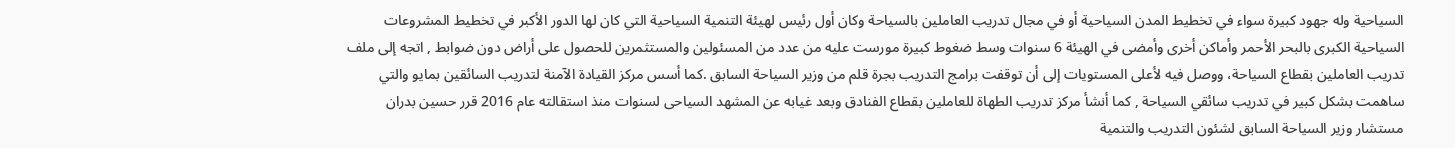السياحية وله جهود كبيرة سواء في تخطيط المدن السياحية أو في مجال تدريب العاملين بالسياحة وكان أول رئيس لهيئة التنمية السياحية التي كان لها الدور الأكبر في تخطيط المشروعات السياحية الكبرى بالبحر الأحمر وأماكن أخرى وأمضى في الهيئة 6 سنوات وسط ضغوط كبيرة مورست عليه من عدد من المسئولين والمستثمرين للحصول على أراض دون ضوابط , اتجه إلى ملف تدريب العاملين بقطاع السياحة، ووصل فيه لأعلى المستويات إلى أن توقفت برامج التدريب بجرة قلم من وزير السياحة السابق .كما أسس مركز القيادة الآمنة لتدريب السائقين بمايو والتي ساهمت بشكل كبير في تدريب سائقي السياحة , كما أنشأ مركز تدريب الطهاة للعاملين بقطاع الفنادق وبعد غيابه عن المشهد السياحى لسنوات منذ استقالته عام 2016 قرر حسين بدران مستشار وزير السياحة السابق لشئون التدريب والتنمية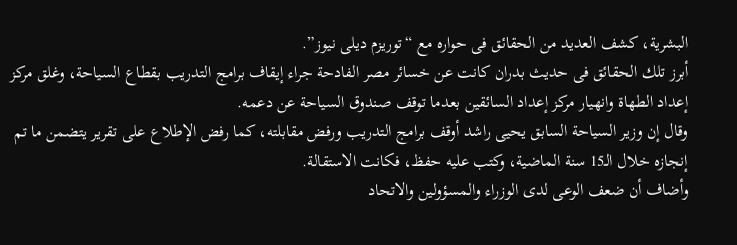البشرية، كشف العديد من الحقائق فى حواره مع “توريزم ديلى نيوز”.
أبرز تلك الحقائق فى حديث بدران كانت عن خسائر مصر الفادحة جراء إيقاف برامج التدريب بقطاع السياحة، وغلق مركز إعداد الطهاة وانهيار مركز إعداد السائقين بعدما توقف صندوق السياحة عن دعمه.
وقال إن وزير السياحة السابق يحيى راشد أوقف برامج التدريب ورفض مقابلته، كما رفض الإطلاع على تقرير يتضمن ما تم إنجازه خلال الـ15 سنة الماضية، وكتب عليه حفظ، فكانت الاستقالة.
وأضاف أن ضعف الوعى لدى الوزراء والمسؤولين والاتحاد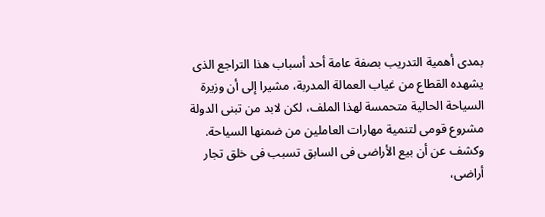بمدى أهمية التدريب بصفة عامة أحد أسباب هذا التراجع الذى يشهده القطاع من غياب العمالة المدربة، مشيرا إلى أن وزيرة السياحة الحالية متحمسة لهذا الملف، لكن لابد من تبنى الدولة مشروع قومى لتنمية مهارات العاملين من ضمنها السياحة.
وكشف عن أن بيع الأراضى فى السابق تسبب فى خلق تجار أراضى،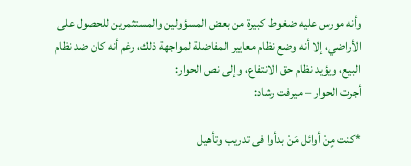وأنه مورس عليه ضغوط كبيرة من بعض المسؤولين والمستثمرين للحصول على الأراضي، إلا أنه وضع نظام معايير المفاضلة لمواجهة ذلك، رغم أنه كان ضد نظام البيع، ويؤيد نظام حق الانتفاع، وإلى نص الحوار:
أجرت الحوار – ميرفت رشاد:

*كنت مٍنْ أوائل مَنْ بدأوا فى تدريب وتأهيل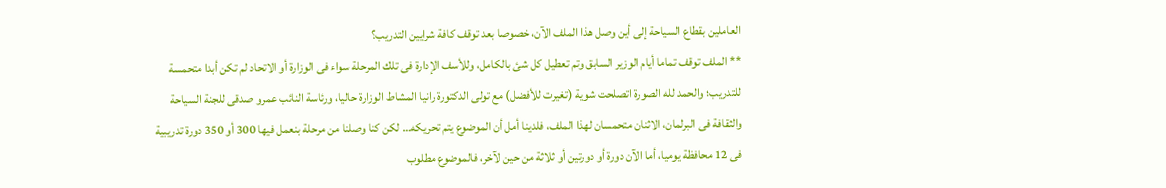العاملين بقطاع السياحة إلى أين وصل هذا الملف الآن، خصوصا بعد توقف كافة شرايين التدريب؟
** الملف توقف تماما أيام الوزير السابق وتم تعطيل كل شئ بالكامل، وللأسف الإدارة فى تلك المرحلة سواء فى الوزارة أو الاتحاد لم تكن أبدا متحمسة للتدريب؛ والحمد لله الصورة اتصلحت شوية (تغيرت للأفضل) مع تولى الدكتورة رانيا المشاط الوزارة حاليا، ورئاسة النائب عمرو صدقى للجنة السياحة والثقافة فى البرلمان، الاثنان متحمسان لهذا الملف، فلدينا أمل أن الموضوع يتم تحريكه… لكن كنا وصلنا من مرحلة بنعمل فيها 300 أو 350 دورة تدريبية فى 12 محافظة يوميا، أما الآن دورة أو دورتين أو ثلاثة من حين لآخر، فالموضوع مطلوب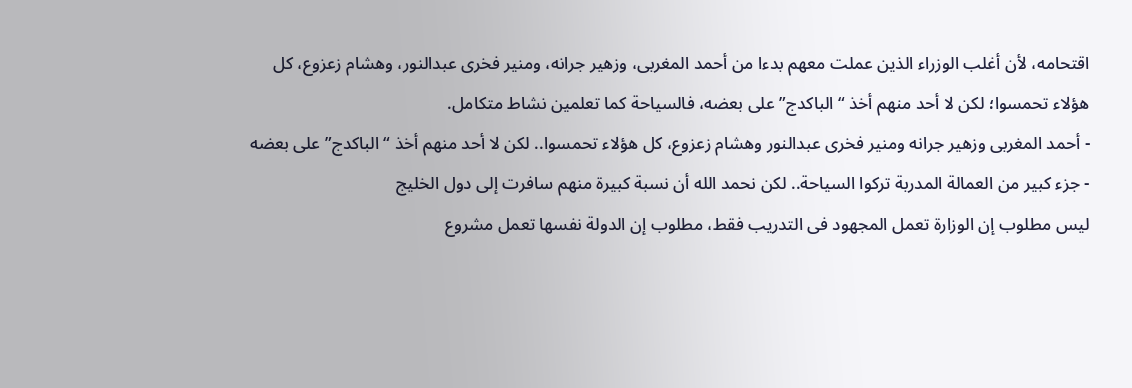اقتحامه، لأن أغلب الوزراء الذين عملت معهم بدءا من أحمد المغربى، وزهير جرانه، ومنير فخرى عبدالنور، وهشام زعزوع، كل هؤلاء تحمسوا؛ لكن لا أحد منهم أخذ “الباكدج” على بعضه، فالسياحة كما تعلمين نشاط متكامل.
- أحمد المغربى وزهير جرانه ومنير فخرى عبدالنور وهشام زعزوع، كل هؤلاء تحمسوا.. لكن لا أحد منهم أخذ “الباكدج” على بعضه
- جزء كبير من العمالة المدربة تركوا السياحة.. لكن نحمد الله أن نسبة كبيرة منهم سافرت إلى دول الخليج
ليس مطلوب إن الوزارة تعمل المجهود فى التدريب فقط، مطلوب إن الدولة نفسها تعمل مشروع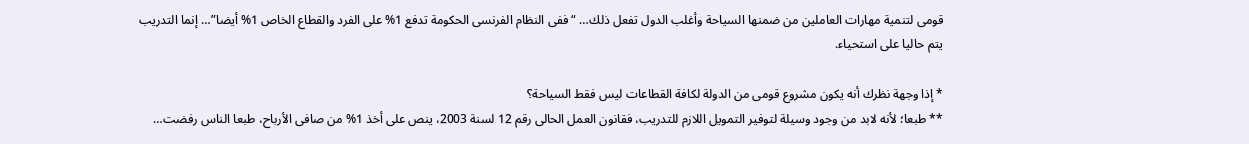قومى لتنمية مهارات العاملين من ضمنها السياحة وأغلب الدول تفعل ذلك… “ففى النظام الفرنسى الحكومة تدفع 1% على الفرد والقطاع الخاص 1% أيضا”… إنما التدريب يتم حاليا على استحياء.

* إذا وجهة نظرك أنه يكون مشروع قومى من الدولة لكافة القطاعات ليس فقط السياحة؟
** طبعا؛ لأنه لابد من وجود وسيلة لتوفير التمويل اللازم للتدريب، فقانون العمل الحالى رقم 12 لسنة 2003، ينص على أخذ 1% من صافى الأرباح، طبعا الناس رفضت…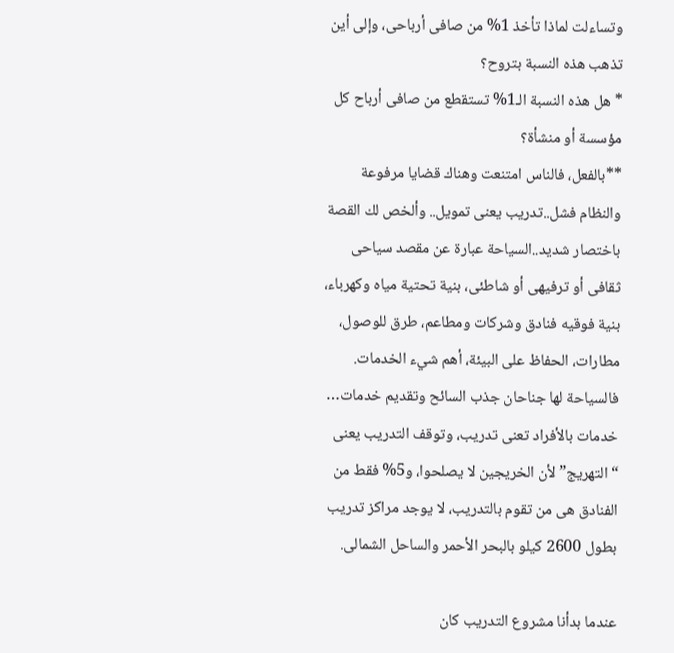وتساءلت لماذا تأخذ 1% من صافى أرباحى، وإلى أين تذهب هذه النسبة بتروح؟
* هل هذه النسبة الـ1% تستقطع من صافى أرباح كل مؤسسة أو منشأة؟
**بالفعل، فالناس امتنعت وهناك قضايا مرفوعة والنظام فشل..تدريب يعنى تمويل.. وألخص لك القصة باختصار شديد..السياحة عبارة عن مقصد سياحى ثقافى أو ترفيهى أو شاطئى، بنية تحتية مياه وكهرباء، بنية فوقيه فنادق وشركات ومطاعم، طرق للوصول، مطارات، الحفاظ على البيئة، أهم شيء الخدمات.
فالسياحة لها جناحان جذب السائح وتقديم خدمات… خدمات بالأفراد تعنى تدريب، وتوقف التدريب يعنى “التهريج” لأن الخريجين لا يصلحوا، و5% فقط من الفنادق هى من تقوم بالتدريب، لا يوجد مراكز تدريب بطول 2600 كيلو بالبحر الأحمر والساحل الشمالى.

عندما بدأنا مشروع التدريب كان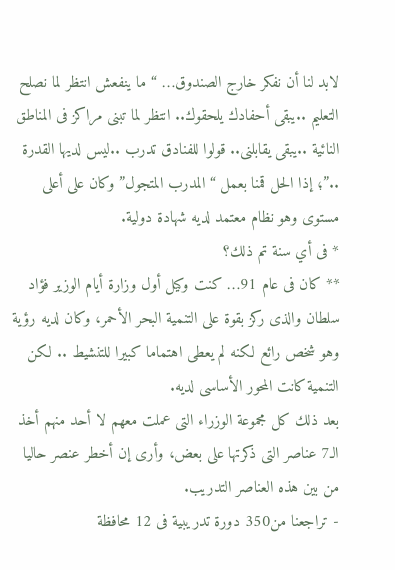لابد لنا أن نفكر خارج الصندوق… “ما ينفعش انتظر لما نصلح التعليم ..يبقى أحفادك يلحقوك.. انتظر لما تبنى مراكز فى المناطق النائية ..يبقى يقابلنى.. قولوا للفنادق تدرب ..ليس لديها القدرة ..”؛ إذا الحل قمنا بعمل “المدرب المتجول” وكان على أعلى مستوى وهو نظام معتمد لديه شهادة دولية.
* فى أي سنة تم ذلك؟
** كان فى عام 91… كنت وكيل أول وزارة أيام الوزير فؤاد سلطان والذى ركز بقوة على التنمية البحر الأحمر، وكان لديه رؤية وهو شخص رائع لكنه لم يعطى اهتماما كبيرا للتنشيط .. لكن التنمية كانت المحور الأساسى لديه.
بعد ذلك كل مجموعة الوزراء التى عملت معهم لا أحد منهم أخذ الـ7 عناصر التى ذكرتها على بعض، وأرى إن أخطر عنصر حاليا من بين هذه العناصر التدريب.
- تراجعنا من350 دورة تدريبية فى 12 محافظة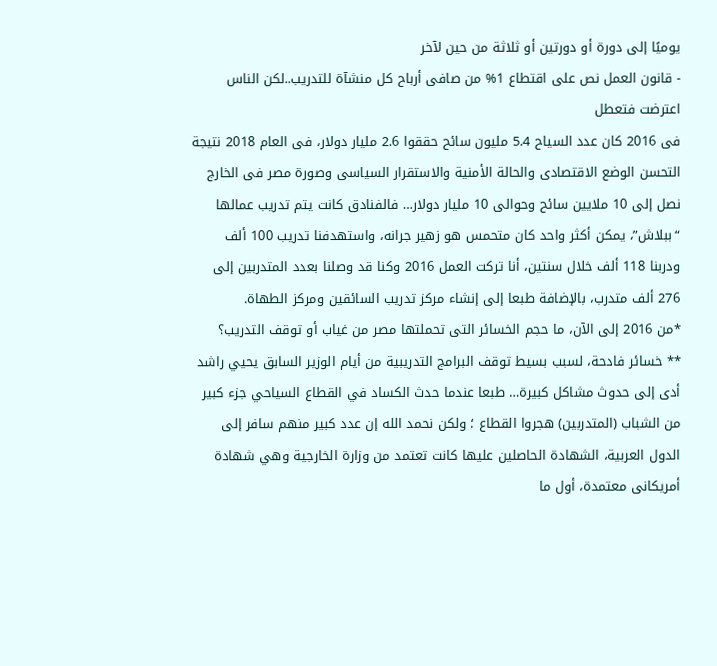يوميًا إلى دورة أو دورتين أو ثلاثة من حين لآخر
- قانون العمل نص على اقتطاع 1% من صافى أرباح كل منشآة للتدريب..لكن الناس اعترضت فتعطل
فى 2016 كان عدد السياح 5.4 مليون سائح حققوا 2.6 مليار دولار، فى العام 2018 نتيجة التحسن الوضع الاقتصادى والحالة الأمنية والاستقرار السياسى وصورة مصر فى الخارج نصل إلى 10 ملايين سائح وحوالى 10 مليار دولار… فالفنادق كانت يتم تدريب عمالها “ببلاش”، يمكن أكثر واحد كان متحمس هو زهير جرانه، واستهدفنا تدريب 100 ألف ودربنا 118 ألف خلال سنتين، أنا تركت العمل 2016 وكنا قد وصلنا بعدد المتدربين إلى 276 ألف متدرب، بالإضافة طبعا إلى إنشاء مركز تدريب السائقين ومركز الطهاة.
*من 2016 إلى الآن، ما حجم الخسائر التى تحملتها مصر من غياب أو توقف التدريب؟
** خسائر فادحة، لسبب بسيط توقف البرامج التدريبية من أيام الوزير السابق يحيي راشد أدى إلى حدوث مشاكل كبيرة… طبعا عندما حدث الكساد في القطاع السياحي جزء كبير من الشباب (المتدربين) هجروا القطاع ؛ ولكن نحمد الله إن عدد كبير منهم سافر إلى الدول العربية، الشهادة الحاصلين عليها كانت تعتمد من وزارة الخارجية وهي شهادة أمريكانى معتمدة، أول ما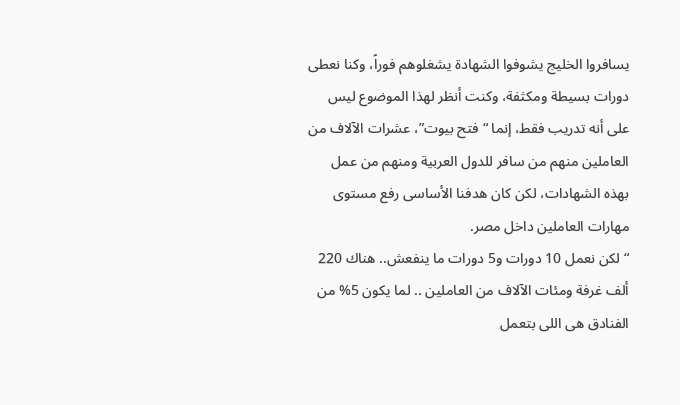يسافروا الخليج يشوفوا الشهادة يشغلوهم فوراً، وكنا نعطى دورات بسيطة ومكثفة، وكنت أنظر لهذا الموضوع ليس على أنه تدريب فقط، إنما “فتح بيوت”، عشرات الآلاف من العاملين منهم من سافر للدول العربية ومنهم من عمل بهذه الشهادات، لكن كان هدفنا الأساسى رفع مستوى مهارات العاملين داخل مصر.
“لكن نعمل 10 دورات و5 دورات ما ينفعش.. هناك 220 ألف غرفة ومئات الآلاف من العاملين .. لما يكون 5% من الفنادق هى اللى بتعمل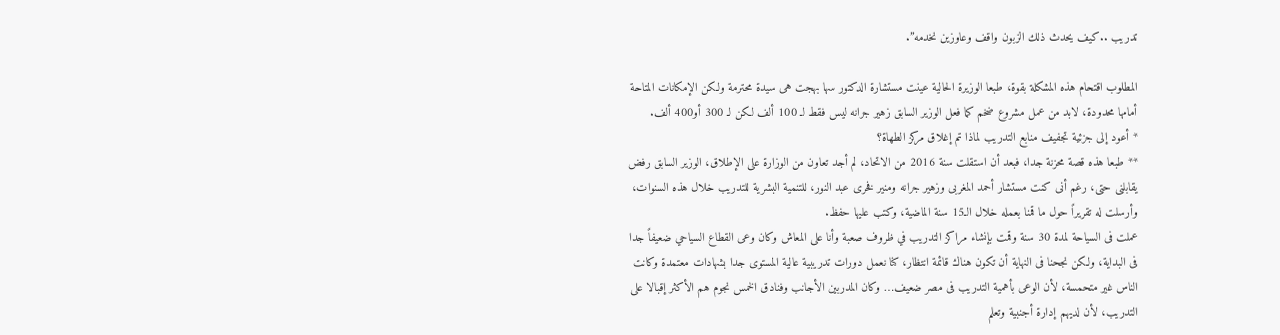تدريب ..كيف يحدث ذلك الزبون واقف وعاوزين نخدمه”.

المطلوب اقتحام هذه المشكلة بقوة، طبعا الوزيرة الحالية عينت مستشارة الدكتور سها بهجت هى سيدة محترمة ولكن الإمكانات المتاحة أمامها محدودة، لابد من عمل مشروع ضخم كما فعل الوزير السابق زهير جرانه ليس فقط لـ 100 ألف لكن لـ 300 أو400 ألف.
* أعود إلى جزئية تجفيف منابع التدريب لماذا تم إغلاق مركز الطهاة؟
** طبعا هذه قصة محزنة جدا، فبعد أن استقلت سنة 2016 من الاتحاد، لم أجد تعاون من الوزارة على الإطلاق، الوزير السابق رفض يقابلنى حتى، رغم أنى كنت مستشار أحمد المغربى وزهير جرانه ومنير فخرى عبد النور، للتنمية البشرية للتدريب خلال هذه السنوات، وأرسلت له تقريراً حول ما قمنا بعمله خلال الـ15 سنة الماضية، وكتب عليها حفظ.
عملت فى السياحة لمدة 30 سنة وقمت بإنشاء مراكز التدريب في ظروف صعبة وأنا على المعاش وكان وعى القطاع السياحي ضعيفاً جدا فى البداية، ولكن نجحنا فى النهاية أن تكون هناك قائمة انتظار، كنا نعمل دورات تدريبية عالية المستوى جدا بشهادات معتمدة وكانت الناس غير متحمسة، لأن الوعى بأهمية التدريب فى مصر ضعيف… وكان المدربين الأجانب وفنادق الخمس نجوم هم الأكثر إقبالا على التدريب، لأن لديهم إدارة أجنبية وتعلم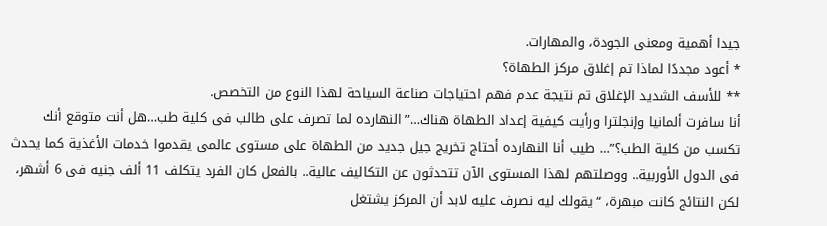جيدا أهمية ومعنى الجودة، والمهارات.
* أعود مجددًا لماذا تم إغلاق مركز الطهاة؟
** للأسف الشديد الإغلاق تم نتيجة عدم فهم احتياجات صناعة السياحة لهذا النوع من التخصص.
أنا سافرت ألمانيا وإنجلترا ورأيت كيفية إعداد الطهاة هناك…”النهارده لما تصرف على طالب فى كلية طب…هل أنت متوقع أنك تكسب من كلية الطب؟”… طيب أنا النهارده أحتاج تخريج جيل جديد من الطهاة على مستوى عالمى يقدموا خدمات الأغذية كما يحدث فى الدول الأوربية.. ووصلتهم لهذا المستوى الآن تتحدثون عن التكاليف عالية.. بالفعل كان الفرد يتكلف 11 ألف جنيه فى 6 أشهر، لكن النتائج كانت مبهرة، “يقولك ليه نصرف عليه لابد أن المركز يشتغل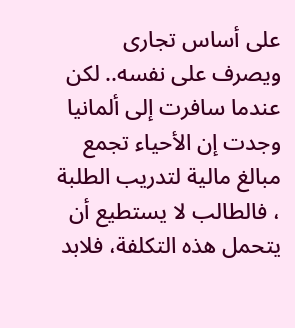على أساس تجارى ويصرف على نفسه.. لكن عندما سافرت إلى ألمانيا وجدت إن الأحياء تجمع مبالغ مالية لتدريب الطلبة ، فالطالب لا يستطيع أن يتحمل هذه التكلفة، فلابد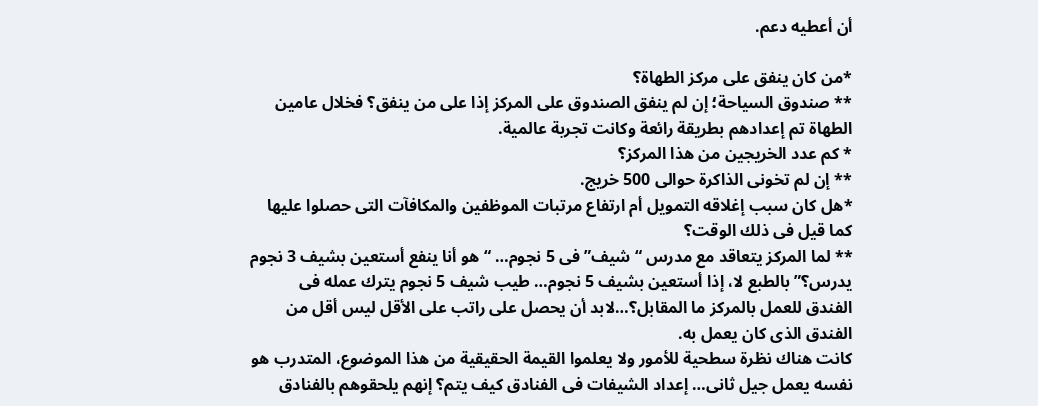أن أعطيه دعم.

*من كان ينفق على مركز الطهاة؟
** صندوق السياحة؛ إن لم ينفق الصندوق على المركز إذا على من ينفق؟ فخلال عامين الطهاة تم إعدادهم بطريقة رائعة وكانت تجربة عالمية.
* كم عدد الخريجين من هذا المركز؟
** إن لم تخونى الذاكرة حوالى 500 خريج.
*هل كان سبب إغلاقه التمويل أم ارتفاع مرتبات الموظفين والمكافآت التى حصلوا عليها كما قيل فى ذلك الوقت؟
** لما المركز يتعاقد مع مدرس “شيف” فى 5 نجوم… “هو أنا ينفع أستعين بشيف 3 نجوم يدرس؟” بالطبع لا، إذا أستعين بشيف 5 نجوم… طيب شيف 5 نجوم يترك عمله فى الفندق للعمل بالمركز ما المقابل؟…لابد أن يحصل على راتب على الأقل ليس أقل من الفندق الذى كان يعمل به.
كانت هناك نظرة سطحية للأمور ولا يعلموا القيمة الحقيقية من هذا الموضوع، المتدرب هو نفسه يعمل جيل ثانى… إعداد الشيفات فى الفنادق كيف يتم؟ إنهم يلحقوهم بالفنادق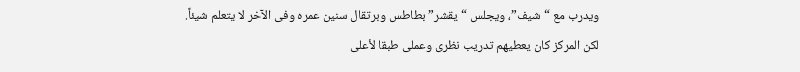ويدرب مع “شيف”، ويجلس “يقشر” بطاطس وبرتقال سنين عمره وفى الآخر لا يتعلم شيئاً.
لكن المركز كان يعطيهم تدريب نظرى وعملى طبقا لأعلى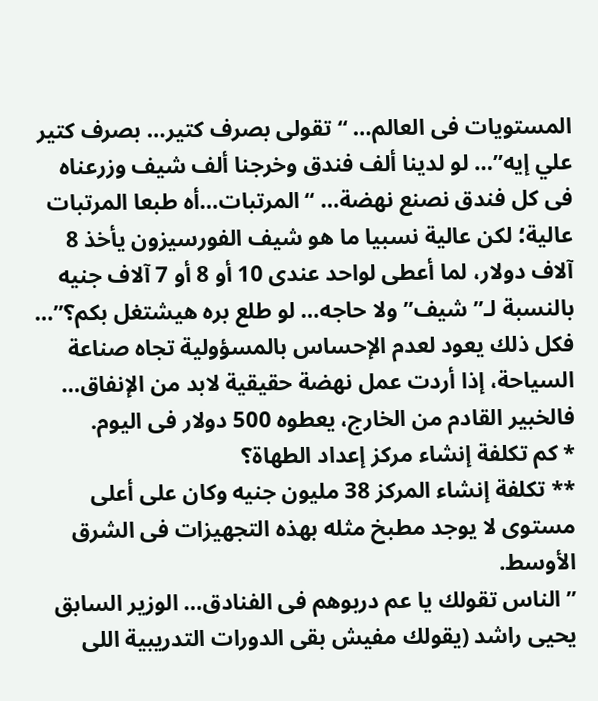المستويات فى العالم… “تقولى بصرف كتير… بصرف كتير علي إيه”… لو لدينا ألف فندق وخرجنا ألف شيف وزرعناه فى كل فندق نصنع نهضة… “المرتبات…أه طبعا المرتبات عالية؛ لكن عالية نسبيا ما هو شيف الفورسيزون يأخذ 8 آلاف دولار، لما أعطى لواحد عندى 10 أو 8 أو 7 آلاف جنيه بالنسبة لـ”شيف” ولا حاجه… لو طلع بره هيشتغل بكم؟”… فكل ذلك يعود لعدم الإحساس بالمسؤولية تجاه صناعة السياحة، إذا أردت عمل نهضة حقيقية لابد من الإنفاق… فالخبير القادم من الخارج، يعطوه 500 دولار فى اليوم.
* كم تكلفة إنشاء مركز إعداد الطهاة؟
** تكلفة إنشاء المركز 38 مليون جنيه وكان على أعلى مستوى لا يوجد مطبخ مثله بهذه التجهيزات فى الشرق الأوسط.
” الناس تقولك يا عم دربوهم فى الفنادق… الوزير السابق يحيى راشد (يقولك مفيش بقى الدورات التدريبية اللى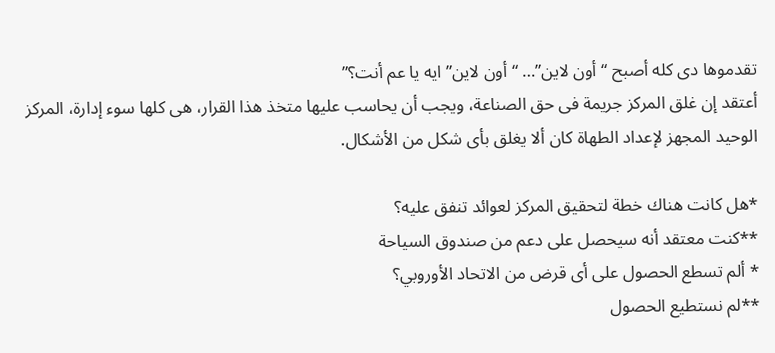تقدموها دى كله أصبح “أون لاين”… “أون لاين” ايه يا عم أنت؟”
أعتقد إن غلق المركز جريمة فى حق الصناعة، ويجب أن يحاسب عليها متخذ هذا القرار، هى كلها سوء إدارة، المركز الوحيد المجهز لإعداد الطهاة كان ألا يغلق بأى شكل من الأشكال.

*هل كانت هناك خطة لتحقيق المركز لعوائد تنفق عليه؟
**كنت معتقد أنه سيحصل على دعم من صندوق السياحة
* ألم تسطع الحصول على أى قرض من الاتحاد الأوروبي؟
**لم نستطيع الحصول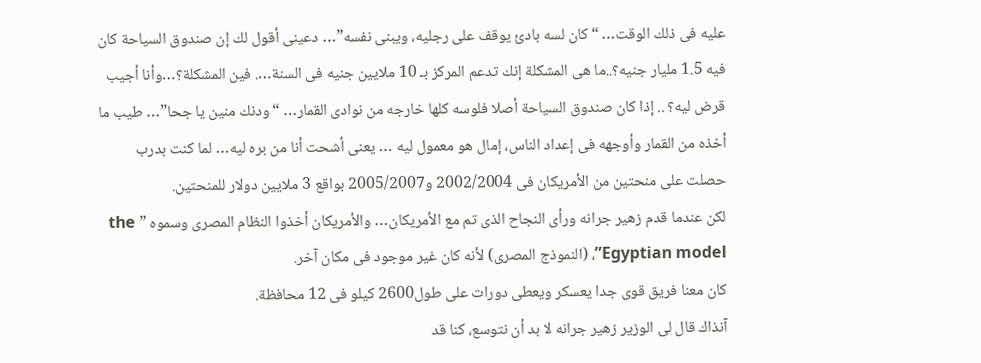عليه فى ذلك الوقت… “كان لسه بادئ يوقف على رجليه، ويبنى نفسه”… دعينى أقول لك إن صندوق السياحة كان فيه 1.5 مليار جنيه؟..ما هى المشكلة إنك تدعم المركز بـ 10 ملايين جنيه فى السنة…. فين المشكلة؟…وأنا أجيب قرض ليه؟ .. إذا كان صندوق السياحة أصلا فلوسه كلها خارجه من نوادى القمار… “ودنك منين يا جحا”… طيب ما أخذه من القمار وأوجهه فى إعداد الناس، إمال هو معمول ليه … يعنى أشحت أنا من بره ليه… لما كنت بدرب حصلت على منحتين من الأمريكان فى 2002/2004 و2005/2007 بواقع 3 ملايين دولار للمنحتين.
لكن عندما قدم زهير جرانه ورأى النجاح الذى تم مع الأمريكان… والأمريكان أخذوا النظام المصرى وسموه ” the Egyptian model”، (النموذج المصرى) لأنه كان غير موجود فى مكان آخر.
كان معنا فريق قوى جدا يعسكر ويعطى دورات على طول2600 كيلو فى 12 محافظة.
آنذاك قال لى الوزير زهير جرانه لا بد أن نتوسع، كنا قد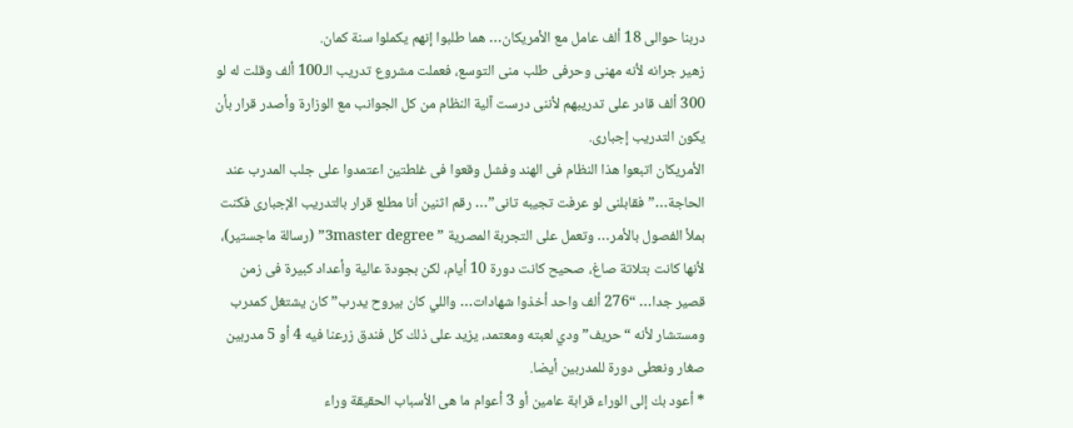دربنا حوالى 18 ألف عامل مع الأمريكان… هما طلبوا إنهم يكملوا سنة كمان.
زهير جرانه لأنه مهنى وحرفى طلب منى التوسع، فعملت مشروع تدريب الـ100 ألف وقلت له لو 300 ألف قادر على تدريبهم لأننى درست آلية النظام من كل الجوانب مع الوزارة وأصدر قرار بأن يكون التدريب إجبارى.
الأمريكان اتبعوا هذا النظام فى الهند وفشل وقعوا فى غلطتين اعتمدوا على جلب المدرب عند الحاجة…”فقابلنى لو عرفت تجيبه تانى”… رقم اثنين أنا مطلع قرار بالتدريب الإجبارى فكنت بملأ الفصول بالأمر… وتعمل على التجربة المصرية ” 3master degree” (رسالة ماجستير)، لأنها كانت بتلاتة صاغ، صحيح كانت دورة 10 أيام، لكن بجودة عالية وأعداد كبيرة فى زمن قصير جدا… “276 ألف واحد أخذوا شهادات… واللي كان بيروح يدرب” كان يشتغل كمدرب ومستشار لأنه “حريف” ودي لعبته ومعتمد، يزيد على ذلك كل فندق زرعنا فيه 4 أو 5 مدربين صغار ونعطى دورة للمدربين أيضا.
* أعود بك إلى الوراء قرابة عامين أو 3 أعوام ما هى الأسباب الحقيقة وراء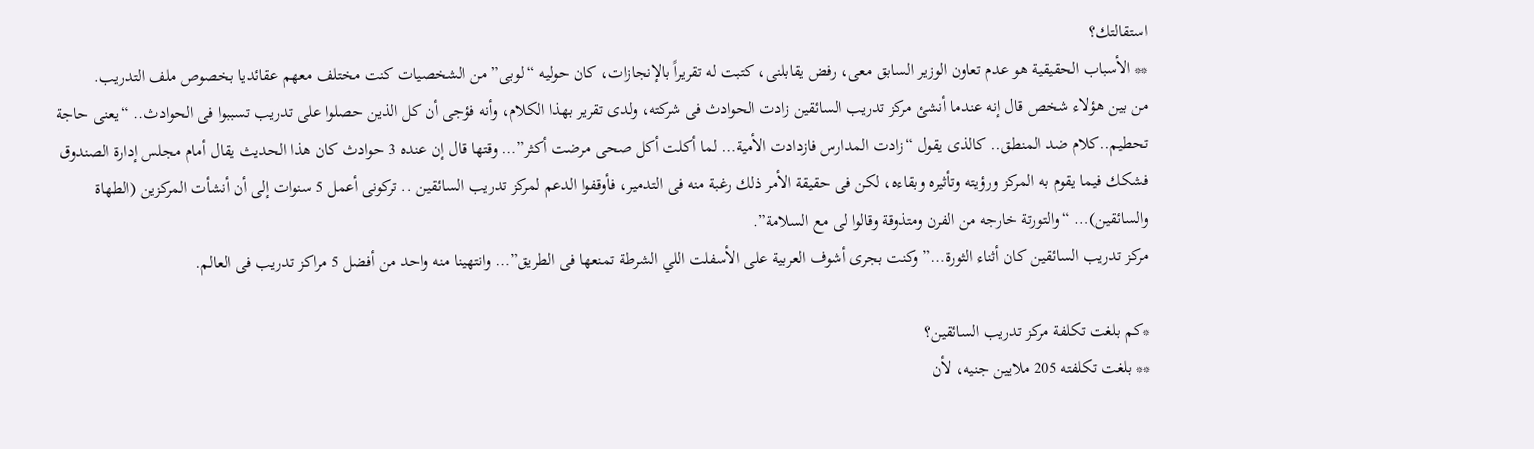استقالتك؟
** الأسباب الحقيقية هو عدم تعاون الوزير السابق معى، رفض يقابلنى، كتبت له تقريراً بالإنجازات، كان حوليه “لوبى” من الشخصيات كنت مختلف معهم عقائديا بخصوص ملف التدريب.
من بين هؤلاء شخص قال إنه عندما أنشئ مركز تدريب السائقين زادت الحوادث فى شركته، ولدى تقرير بهذا الكلام، وأنه فؤجى أن كل الذين حصلوا على تدريب تسببوا فى الحوادث.. “يعنى حاجة تحطيم..كلام ضد المنطق.. كالذى يقول “زادت المدارس فازدادت الأمية… لما أكلت أكل صحى مرضت أكثر”… وقتها قال إن عنده 3 حوادث كان هذا الحديث يقال أمام مجلس إدارة الصندوق فشكك فيما يقوم به المركز ورؤيته وتأثيره وبقاءه، لكن فى حقيقة الأمر ذلك رغبة منه فى التدمير، فأوقفوا الدعم لمركز تدريب السائقين .. تركونى أعمل 5 سنوات إلى أن أنشأت المركزين (الطهاة والسائقين)… “والتورتة خارجه من الفرن ومتذوقة وقالوا لى مع السلامة”.
مركز تدريب السائقين كان أثناء الثورة…” وكنت بجرى أشوف العربية على الأسفلت اللي الشرطة تمنعها فى الطريق”… وانتهينا منه واحد من أفضل 5 مراكز تدريب فى العالم.

*كم بلغت تكلفة مركز تدريب السائقين؟
** بلغت تكلفته 205 ملايين جنيه، لأن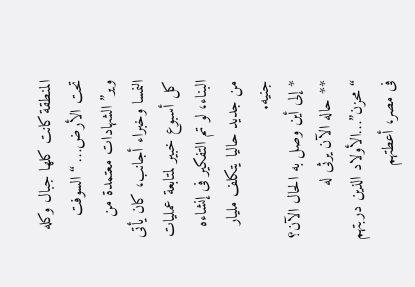المنطقة كانت كلها جبال وكله تحت الأرض… “السوفت وير” الشهادات معتمدة من النمسا وخبراء أجانب، كان يأتى كل أسبوع خبير لمتابعة عمليات البناء، لو تم التفكير فى إنشاءه من جديد حاليا يتكلف مليار جنيه.
* إلى أين وصل به الحال الآن؟
** حاله الآن يرثى له “محزن”…الأولاد الذين دربتهم فى مصر، أعطتهم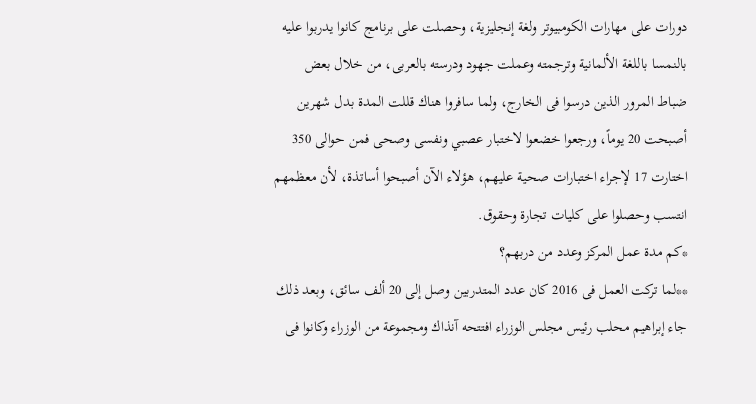دورات على مهارات الكومبيوتر ولغة إنجليزية، وحصلت على برنامج كانوا يدربوا عليه بالنمسا باللغة الألمانية وترجمته وعملت جهود ودرسته بالعربى، من خلال بعض ضباط المرور الذين درسوا فى الخارج، ولما سافروا هناك قللت المدة بدل شهرين أصبحت 20 يوماً، ورجعوا خضعوا لاختبار عصبي ونفسى وصحى فمن حوالى 350 اختارت 17 لإجراء اختبارات صحية عليهم، هؤلاء الآن أصبحوا أساتذة، لأن معظمهم انتسب وحصلوا على كليات تجارة وحقوق.
*كم مدة عمل المركز وعدد من دربهم؟
**لما تركت العمل فى 2016 كان عدد المتدربين وصل إلى 20 ألف سائق، وبعد ذلك جاء إبراهيم محلب رئيس مجلس الوزراء افتتحه آنذاك ومجموعة من الوزراء وكانوا فى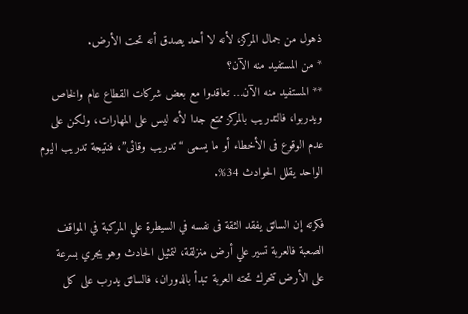ذهول من جمال المركز، لأنه لا أحد يصدق أنه تحت الأرض.
* من المستفيد منه الآن؟
** المستفيد منه الآن… تعاقدوا مع بعض شركات القطاع عام والخاص ويدربوا، فالتدريب بالمركز ممتع جدا لأنه ليس على المهارات، ولكن على عدم الوقوع فى الأخطاء أو ما يسمى “تدريب وقائى”، فنتيجة تدريب اليوم الواحد يقلل الحوادث 34%.

فكرته إن السائق يفقد الثقة فى نفسه في السيطرة علي المركبة في المواقف الصعبة فالعربة تسير علي أرض منزلقة، لتمثيل الحادث وهو يجري بسرعة على الأرض تتحرك تحته العربة تبدأ بالدوران، فالسائق يدرب على كل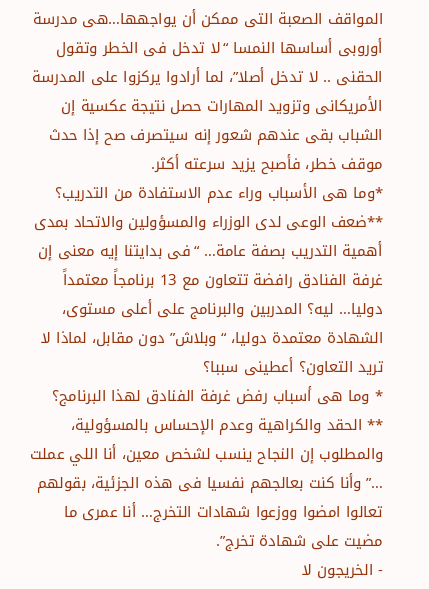المواقف الصعبة التى ممكن أن يواجهها…هى مدرسة أوروبى أساسها النمسا “لا تدخل فى الخطر وتقول الحقنى .. لا تدخل أصلا”، لما أرادوا يركزوا على المدرسة الأمريكانى وتزويد المهارات حصل نتيجة عكسية إن الشباب بقى عندهم شعور إنه سيتصرف صح إذا حدث موقف خطر، فأصبح يزيد سرعته أكثر.
*وما هى الأسباب وراء عدم الاستفادة من التدريب؟
**ضعف الوعى لدى الوزراء والمسؤولين والاتحاد بمدى أهمية التدريب بصفة عامة… “فى بدايتنا إيه معنى إن غرفة الفنادق رافضة تتعاون مع 13 برنامجاً معتمداً دوليا… ليه؟ المدربين والبرنامج على أعلى مستوى، الشهادة معتمدة دوليا، “وبلاش” دون مقابل، لماذا لا تريد التعاون؟ أعطينى سببا؟
* وما هى أسباب رفض غرفة الفنادق لهذا البرنامج؟
** الحقد والكراهية وعدم الإحساس بالمسؤولية، والمطلوب إن النجاح ينسب لشخص معين، أنا اللي عملت …”وأنا كنت بعالجهم نفسيا فى هذه الجزئية، بقولهم تعالوا امضوا ووزعوا شهادات التخرج… أنا عمرى ما مضيت على شهادة تخرج”.
- الخريجون لا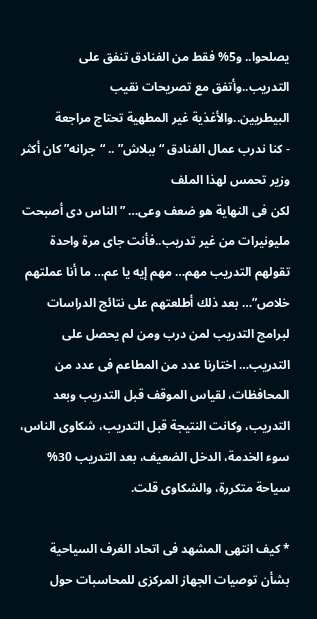يصلحوا.. و5% فقط من الفنادق تنفق على التدريب..وأتفق مع تصريحات نقيب البيطريين..والأغذية غير المطهية تحتاج مراجعة
- كنا ندرب عمال الفنادق “ببلاش” .. “جرانه” كان أكثر وزير تحمس لهذا الملف
لكن فى النهاية هو ضعف وعى… ” الناس دى أصبحت مليونيرات من غير تدريب..فأنت جاى مرة واحدة تقولهم التدريب مهم… مهم إيه يا عم… ما أنا عملتهم خلاص”… بعد ذلك أطلعتهم على نتائج الدراسات لبرامج التدريب لمن درب ومن لم يحصل على التدريب… اختارنا عدد من المطاعم فى عدد من المحافظات، لقياس الموقف قبل التدريب وبعد التدريب، وكانت النتيجة قبل التدريب، شكاوى الناس، سوء الخدمة، الدخل الضعيف، بعد التدريب 30% سياحة متكررة، والشكاوى قلت.

* كيف انتهى المشهد فى اتحاد الغرف السياحية بشأن توصيات الجهاز المركزى للمحاسبات حول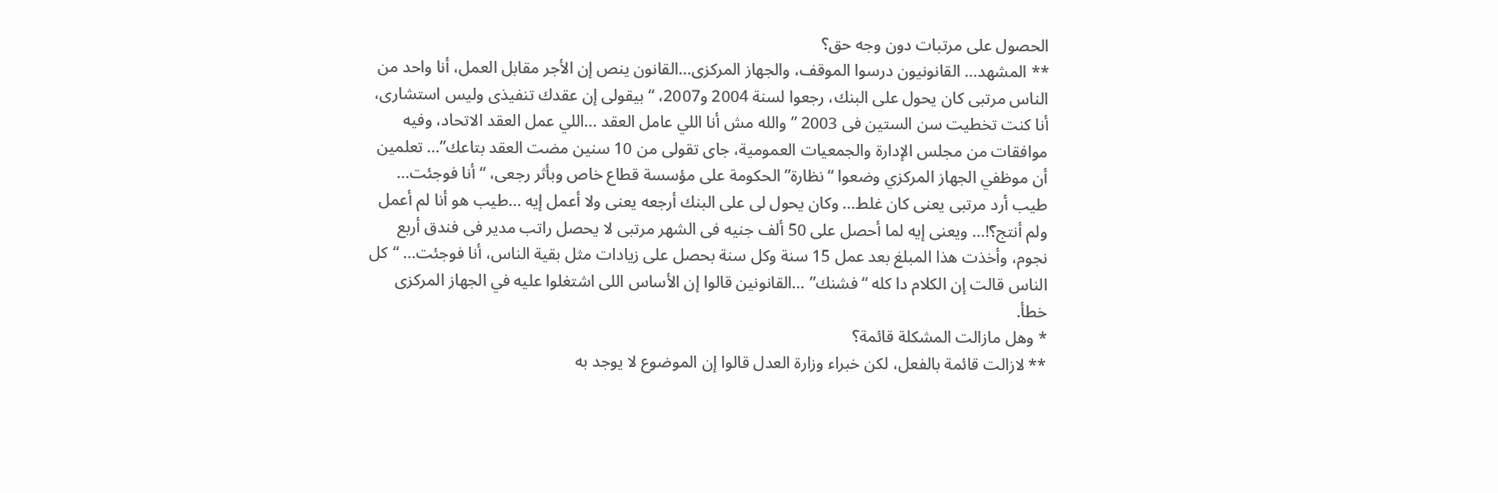الحصول على مرتبات دون وجه حق؟
** المشهد… القانونيون درسوا الموقف، والجهاز المركزى…القانون ينص إن الأجر مقابل العمل، أنا واحد من الناس مرتبى كان يحول على البنك، رجعوا لسنة 2004 و2007، “بيقولى إن عقدك تنفيذى وليس استشارى، أنا كنت تخطيت سن الستين فى 2003 ” والله مش أنا اللي عامل العقد …اللي عمل العقد الاتحاد، وفيه موافقات من مجلس الإدارة والجمعيات العمومية، جاى تقولى من 10 سنين مضت العقد بتاعك”… تعلمين أن موظفي الجهاز المركزي وضعوا “نظارة” الحكومة على مؤسسة قطاع خاص وبأثر رجعى، “أنا فوجئت… طيب أرد مرتبى يعنى كان غلط… وكان يحول لى على البنك أرجعه يعنى ولا أعمل إيه …طيب هو أنا لم أعمل ولم أنتج؟ّ!… ويعنى إيه لما أحصل على 50 ألف جنيه فى الشهر مرتبى لا يحصل راتب مدير فى فندق أربع نجوم، وأخذت هذا المبلغ بعد عمل 15 سنة وكل سنة بحصل على زيادات مثل بقية الناس، أنا فوجئت… “كل الناس قالت إن الكلام دا كله “فشنك” …القانونين قالوا إن الأساس اللى اشتغلوا عليه في الجهاز المركزى خطأ.
* وهل مازالت المشكلة قائمة؟
** لازالت قائمة بالفعل، لكن خبراء وزارة العدل قالوا إن الموضوع لا يوجد به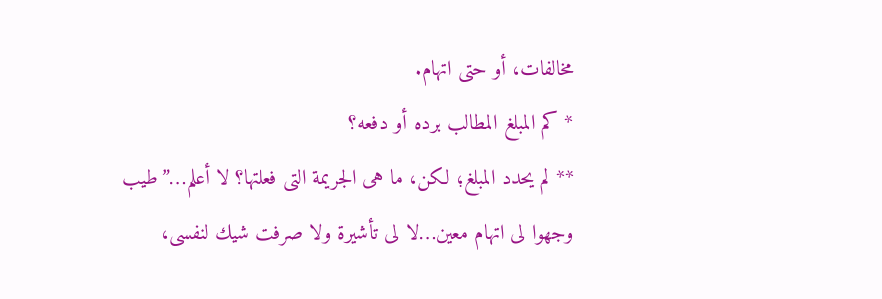مخالفات، أو حتى اتهام.
* كم المبلغ المطالب برده أو دفعه؟
** لم يحدد المبلغ؛ لكن، ما هى الجريمة التى فعلتها؟ لا أعلم…”طيب وجهوا لى اتهام معين…لا لى تأشيرة ولا صرفت شيك لنفسى،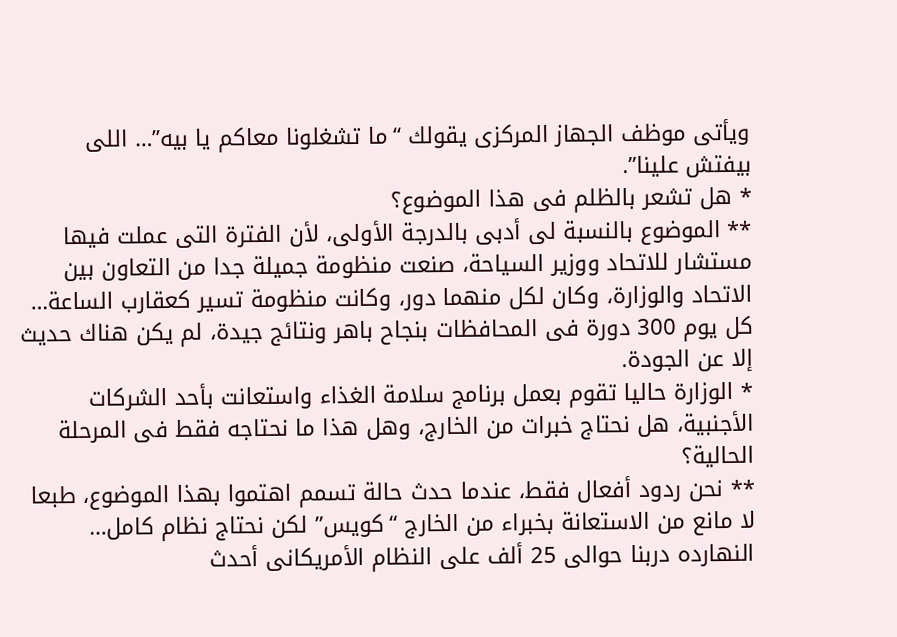ويأتى موظف الجهاز المركزى يقولك “ما تشغلونا معاكم يا بيه”… اللى بيفتش علينا”.
* هل تشعر بالظلم فى هذا الموضوع؟
** الموضوع بالنسبة لى أدبى بالدرجة الأولى، لأن الفترة التى عملت فيها مستشار للاتحاد ووزير السياحة، صنعت منظومة جميلة جدا من التعاون بين الاتحاد والوزارة، وكان لكل منهما دور، وكانت منظومة تسير كعقارب الساعة… كل يوم 300 دورة فى المحافظات بنجاح باهر ونتائج جيدة، لم يكن هناك حديث إلا عن الجودة.
* الوزارة حاليا تقوم بعمل برنامج سلامة الغذاء واستعانت بأحد الشركات الأجنبية، هل نحتاج خبرات من الخارج، وهل هذا ما نحتاجه فقط فى المرحلة الحالية؟
** نحن ردود أفعال فقط، عندما حدث حالة تسمم اهتموا بهذا الموضوع، طبعا لا مانع من الاستعانة بخبراء من الخارج “كويس” لكن نحتاج نظام كامل… النهارده دربنا حوالى 25 ألف على النظام الأمريكانى أحدث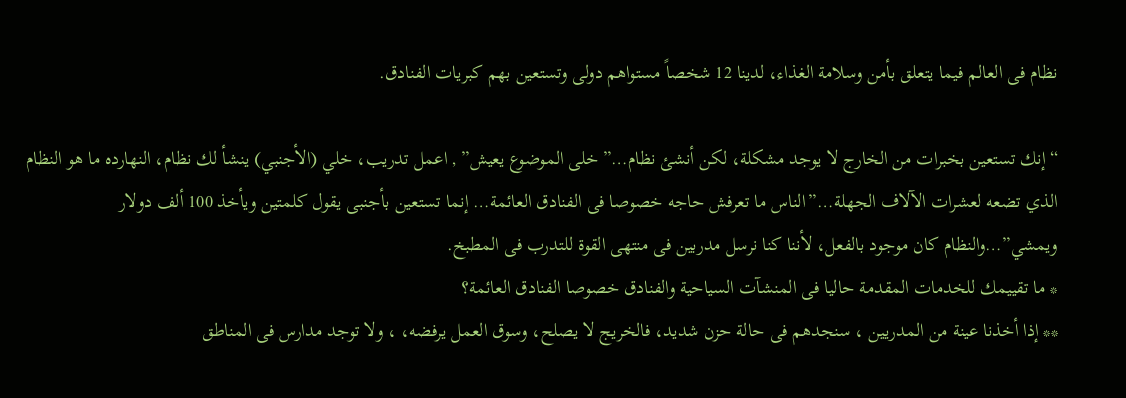نظام فى العالم فيما يتعلق بأمن وسلامة الغذاء، لدينا 12 شخصاً مستواهم دولى وتستعين بهم كبريات الفنادق.

“إنك تستعين بخبرات من الخارج لا يوجد مشكلة، لكن أنشئ نظام…”خلى الموضوع يعيش” , اعمل تدريب، خلي (الأجنبي) ينشأ لك نظام، النهارده ما هو النظام الذي تضعه لعشرات الآلاف الجهلة…”الناس ما تعرفش حاجه خصوصا فى الفنادق العائمة… إنما تستعين بأجنبى يقول كلمتين ويأخذ 100 ألف دولار ويمشي”…والنظام كان موجود بالفعل، لأننا كنا نرسل مدربين فى منتهى القوة للتدرب فى المطبخ.
* ما تقييمك للخدمات المقدمة حاليا فى المنشآت السياحية والفنادق خصوصا الفنادق العائمة؟
** إذا أخذنا عينة من المدريين ، سنجدهم فى حالة حزن شديد، فالخريج لا يصلح، وسوق العمل يرفضه، ، ولا توجد مدارس فى المناطق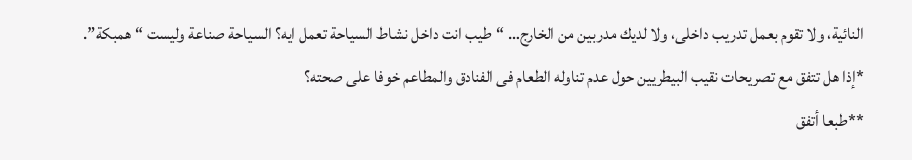النائية، ولا تقوم بعمل تدريب داخلى، ولا لديك مدربين من الخارج… “طيب انت داخل نشاط السياحة تعمل ايه؟ السياحة صناعة وليست “همبكة”.
*إذا هل تتفق مع تصريحات نقيب البيطريين حول عدم تناوله الطعام فى الفنادق والمطاعم خوفا على صحته؟
**طبعا أتفق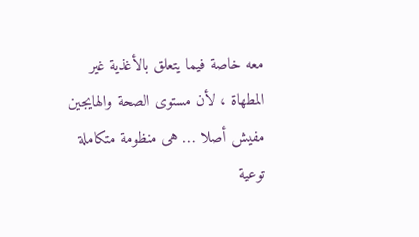معه خاصة فيما يتعلق بالأغذية غير المطهاة ، لأن مستوى الصحة والهايجين مفيش أصلا … هى منظومة متكاملة توعية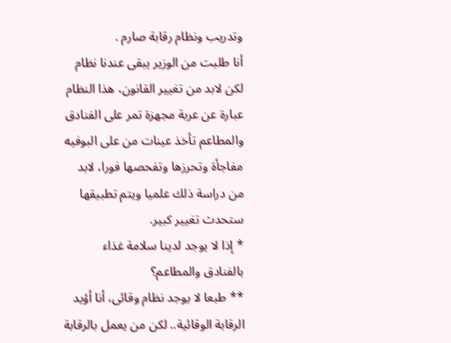وتدريب ونظام رقابة صارم .
أنا طلبت من الوزير يبقى عندنا نظام لكن لابد من تغيير القانون، هذا النظام عبارة عن عربة مجهزة تمر على الفنادق والمطاعم تأخذ عينات من على البوفيه مفاجأة وتحرزها وتفحصها فورا، لابد من دراسة ذلك علميا ويتم تطبيقها ستحدث تغيير كبير.
* إذا لا يوجد لدينا سلامة غذاء بالفنادق والمطاعم؟
** طبعا لا يوجد نظام وقائى، أنا أؤيد الرقابة الوقائية.. لكن من يعمل بالرقابة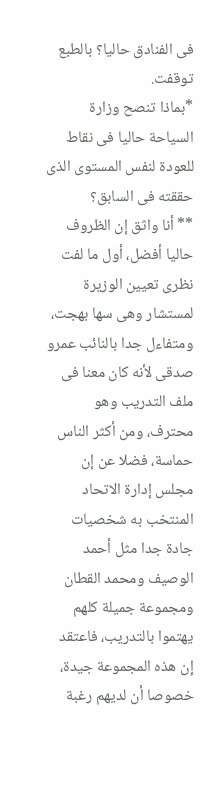فى الفنادق حاليا؟ بالطبع توقفت.
*بماذا تنصح وزارة السياحة حاليا فى نقاط للعودة لنفس المستوى الذى حققته فى السابق؟
** أنا واثق إن الظروف حاليا أفضل، أول ما لفت نظرى تعيين الوزيرة لمستشار وهى سها بهجت، ومتفاءل جدا بالنائب عمرو صدقى لأنه كان معنا فى ملف التدريب وهو محترف، ومن أكثر الناس حماسة، فضلا عن إن مجلس إدارة الاتحاد المنتخب به شخصيات جادة جدا مثل أحمد الوصيف ومحمد القطان ومجموعة جميلة كلهم يهتموا بالتدريب، فاعتقد إن هذه المجموعة جيدة، خصوصا أن لديهم رغبة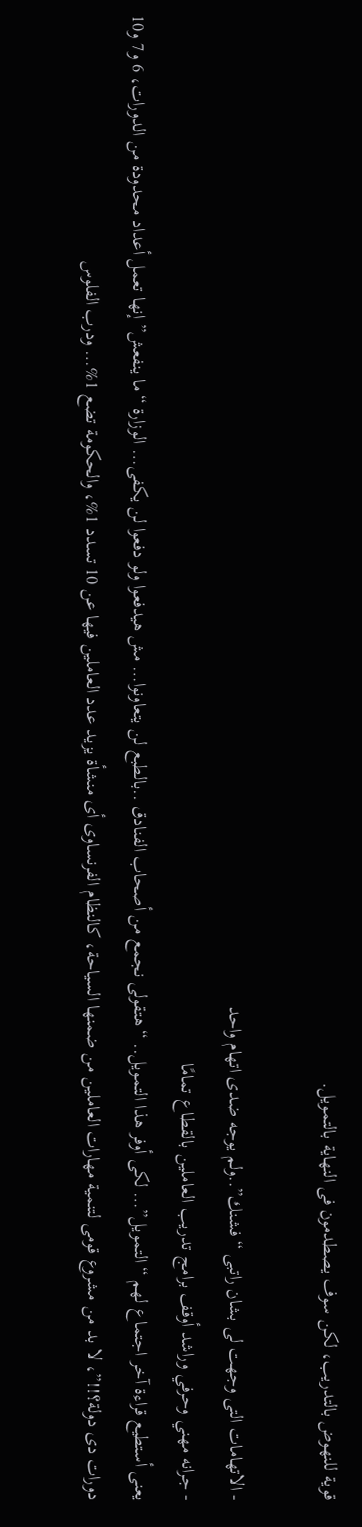قوية للنهوض بالتدريب، لكن سوف يصطدمون فى النهاية بالتمويل.

- الاتهامات التى وجهت لى بشان راتبى “فشنك”..ولم يوجه ضدى اتهام واحد
- جرانه مهني وحرفي وراشد أوقف برامج تدريب العاملين بالقطاع تمامًا
يعنى أستطيع قراءة آخر اجتماع لهم “التمويل”… لكى أوفر هذا التمويل.. “هتقولى نجمع من أصحاب الفنادق ..بالطبع لن يتعاونوا… مش هيدفعوا ولو دفعوا لن يكفى… الوزارة “ما ينفعش” إنها تعمل أعداد محدودة من الدورات، 6 و7 و10 دورات دى دولة؟!!”، لا بد من مشروع قومى لتنمية مهارات العاملين من ضمنها السياحة، كالنظام الفرنساوى أى منشأة يزيد عدد العاملين فيها عن 10 تسدد 1%، والحكومة تضع 1%… ودرب الفلوس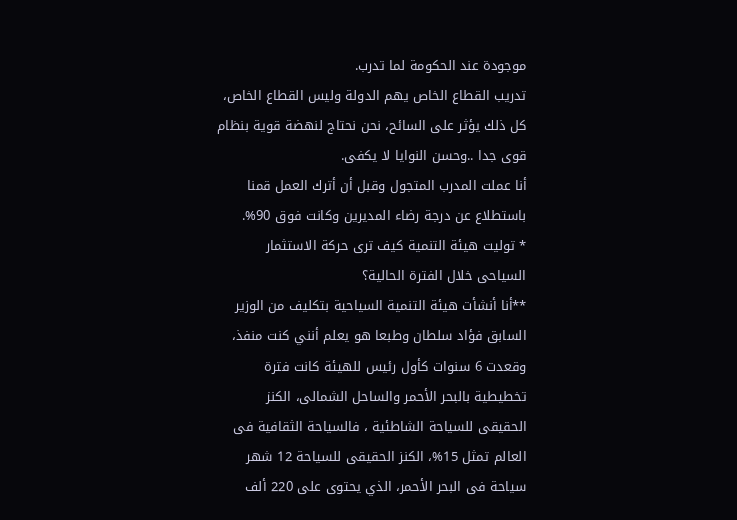موجودة عند الحكومة لما تدرب.
تدريب القطاع الخاص يهم الدولة وليس القطاع الخاص، كل ذلك يؤثر على السائح، نحن نحتاج لنهضة قوية بنظام قوى جدا ..وحسن النوايا لا يكفى.
أنا عملت المدرب المتجول وقبل أن أترك العمل قمنا باستطلاع عن درجة رضاء المديرين وكانت فوق 90%.
* توليت هيئة التنمية كيف ترى حركة الاستثمار السياحى خلال الفترة الحالية؟
**أنا أنشأت هيئة التنمية السياحية بتكليف من الوزير السابق فؤاد سلطان وطبعا هو يعلم أنني كنت منفذ، وقعدت 6 سنوات كأول رئيس للهيئة كانت فترة تخطيطية بالبحر الأحمر والساحل الشمالى، الكنز الحقيقى للسياحة الشاطئية ، فالسياحة الثقافية فى العالم تمثل 15%، الكنز الحقيقى للسياحة 12 شهر سياحة فى البحر الأحمر، الذي يحتوى على 220 ألف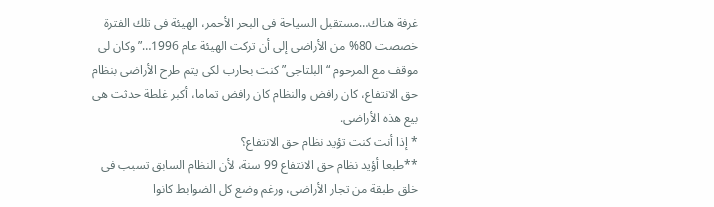غرفة هناك…مستقبل السياحة فى البحر الأحمر، الهيئة فى تلك الفترة خصصت 80% من الأراضى إلى أن تركت الهيئة عام 1996…”وكان لى موقف مع المرحوم “البلتاجى” كنت بحارب لكى يتم طرح الأراضى بنظام حق الانتفاع، كان رافض والنظام كان رافض تماما، أكبر غلطة حدثت هى بيع هذه الأراضى.
* إذا أنت كنت تؤيد نظام حق الانتفاع؟
**طبعا أؤيد نظام حق الانتفاع 99 سنة، لأن النظام السابق تسبب فى خلق طبقة من تجار الأراضى، ورغم وضع كل الضوابط كانوا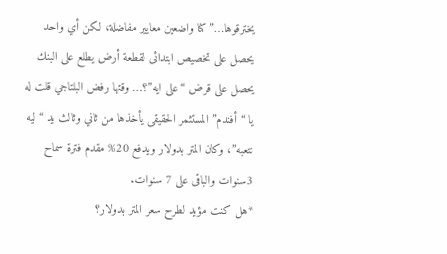يخترقوها…”كنا واضعين معايير مفاضلة، لكن أي واحد يحصل على تخصيص ابتدائى لقطعة أرض يطلع على البنك يحصل على قرض “على ايه”؟… وقتها رفض البلتاجي قلت له يا “أفندم” المستثمر الحقيقى يأخذها من ثاني وثالث يد “ليه نتعبه”، وكان المتر بدولار ويدفع 20% مقدم فترة سماح 3سنوات والباقى على 7 سنوات.
*هل كنت مؤيد لطرح سعر المتر بدولار؟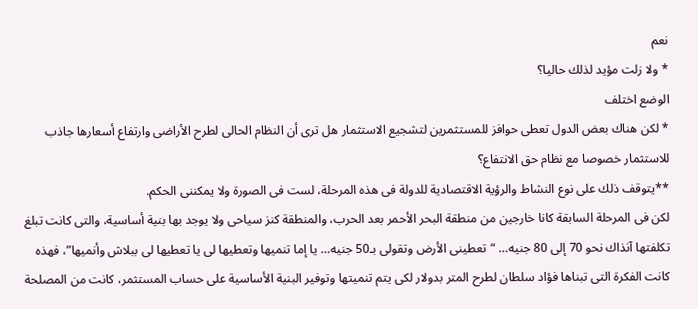نعم
* ولا زلت مؤيد لذلك حاليا؟
الوضع اختلف
* لكن هناك بعض الدول تعطى حوافز للمستثمرين لتشجيع الاستثمار هل ترى أن النظام الحالى لطرح الأراضى وارتفاع أسعارها جاذب للاستثمار خصوصا مع نظام حق الانتفاع؟
**يتوقف ذلك على نوع النشاط والرؤية الاقتصادية للدولة فى هذه المرحلة، لست فى الصورة ولا يمكننى الحكم.
لكن فى المرحلة السابقة كانا خارجين من منطقة البحر الأحمر بعد الحرب، والمنطقة كنز سياحى ولا يوجد بها بنية أساسية، والتى كانت تبلغ تكلفتها آنذاك نحو 70 إلى 80 جنيه… “تعطينى الأرض وتقولى بـ50 جنيه… يا إما تنميها وتعطيها لى يا تعطيها لى ببلاش وأنميها”، فهذه كانت الفكرة التى تبناها فؤاد سلطان لطرح المتر بدولار لكى يتم تنميتها وتوفير البنية الأساسية على حساب المستثمر، كانت من المصلحة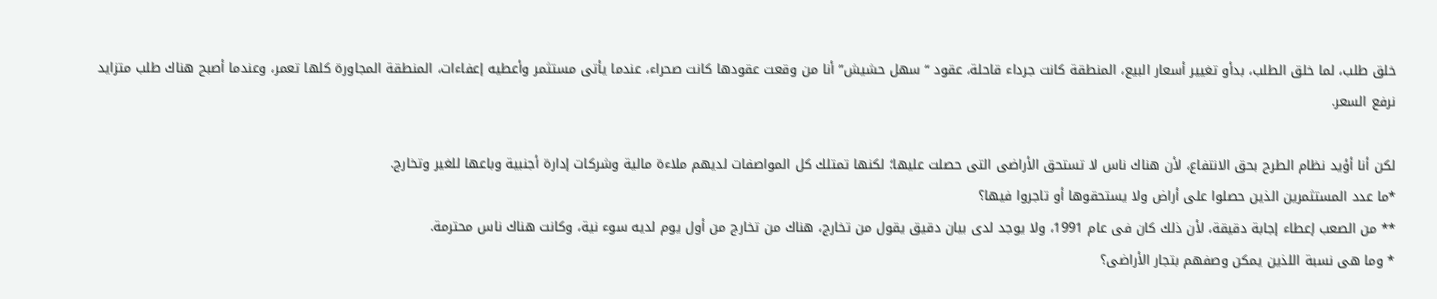خلق طلب، لما خلق الطلب، بدأو تغيير أسعار البيع، المنطقة كانت جرداء قاحلة، عقود “سهل حشيش” أنا من وقعت عقودها كانت صحراء، عندما يأتى مستثمر وأعطيه إعفاءات، المنطقة المجاورة كلها تعمر، وعندما أصبح هناك طلب متزايد نرفع السعر.

لكن أنا أؤيد نظام الطرح بحق الانتفاع، لأن هناك ناس لا تستحق الأراضى التى حصلت عليها؛ لكنها تمتلك كل المواصفات لديهم ملاءة مالية وشركات إدارة أجنبية وباعها للغير وتخارج.
*ما عدد المستثمرين الذين حصلوا على أراض ولا يستحقوها أو تاجروا فيها؟
** من الصعب إعطاء إجابة دقيقة، لأن ذلك كان فى عام 1991، ولا يوجد لدى بيان دقيق يقول من تخارج، هناك من تخارج من أول يوم لديه سوء نية، وكانت هناك ناس محترمة.
* وما هى نسبة اللذين يمكن وصفهم بتجار الأراضى؟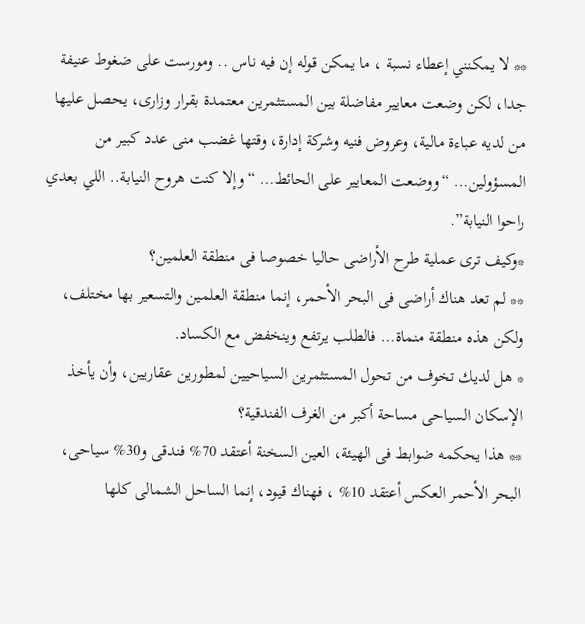** لا يمكنني إعطاء نسبة ، ما يمكن قوله إن فيه ناس .. ومورست على ضغوط عنيفة جدا، لكن وضعت معايير مفاضلة بين المستثمرين معتمدة بقرار وزارى، يحصل عليها من لديه عباءة مالية، وعروض فنيه وشركة إدارة، وقتها غضب منى عدد كبير من المسؤولين… “ووضعت المعايير على الحائط… “وإلا كنت هروح النيابة.. اللي بعدي راحوا النيابة”.
*وكيف ترى عملية طرح الأراضى حاليا خصوصا فى منطقة العلمين؟
** لم تعد هناك أراضى فى البحر الأحمر، إنما منطقة العلمين والتسعير بها مختلف، ولكن هذه منطقة منماة… فالطلب يرتفع وينخفض مع الكساد.
* هل لديك تخوف من تحول المستثمرين السياحيين لمطورين عقاريين، وأن يأخذ الإسكان السياحى مساحة أكبر من الغرف الفندقية؟
** هذا يحكمه ضوابط فى الهيئة، العين السخنة أعتقد 70% فندقى و30% سياحى، البحر الأحمر العكس أعتقد 10% ، فهناك قيود، إنما الساحل الشمالى كلها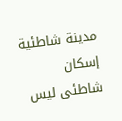مدينة شاطئية إسكان شاطئى ليس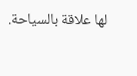لها علاقة بالسياحة.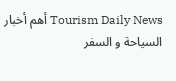Tourism Daily News أهم أخبار السياحة و السفر